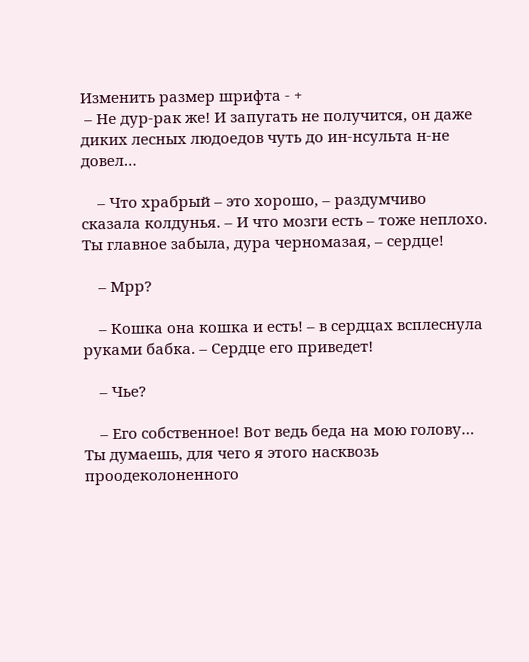Изменить размер шрифта - +
 – Не дур-рак же! И запугать не получится, он даже диких лесных людоедов чуть до ин-нсульта н-не довел…

    – Что храбрый – это хорошо, – раздумчиво сказала колдунья. – И что мозги есть – тоже неплохо. Ты главное забыла, дура черномазая, – сердце!

    – Мрр?

    – Кошка она кошка и есть! – в сердцах всплеснула руками бабка. – Сердце его приведет!

    – Чье?

    – Его собственное! Вот ведь беда на мою голову… Ты думаешь, для чего я этого насквозь проодеколоненного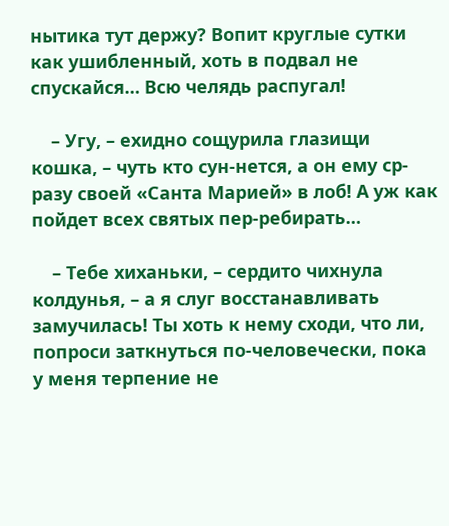нытика тут держу? Вопит круглые сутки как ушибленный, хоть в подвал не спускайся… Всю челядь распугал!

    – Угу, – ехидно сощурила глазищи кошка, – чуть кто сун-нется, а он ему ср-разу своей «Санта Марией» в лоб! А уж как пойдет всех святых пер-ребирать…

    – Тебе хиханьки, – сердито чихнула колдунья, – а я слуг восстанавливать замучилась! Ты хоть к нему сходи, что ли, попроси заткнуться по-человечески, пока у меня терпение не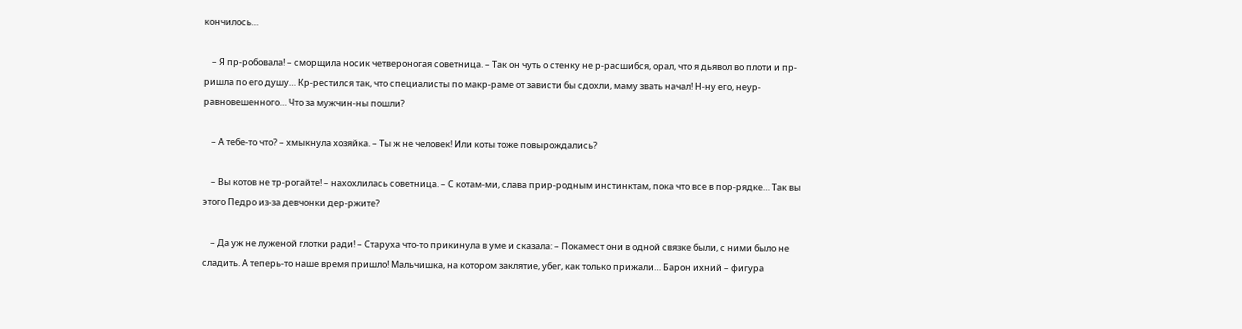кончилось…

    – Я пр-робовала! – сморщила носик четвероногая советница. – Так он чуть о стенку не р-расшибся, орал, что я дьявол во плоти и пр-ришла по его душу… Кр-рестился так, что специалисты по макр-раме от зависти бы сдохли, маму звать начал! Н-ну его, неур-равновешенного… Что за мужчин-ны пошли?

    – А тебе-то что? – хмыкнула хозяйка. – Ты ж не человек! Или коты тоже повырождались?

    – Вы котов не тр-рогайте! – нахохлилась советница. – С котам-ми, слава прир-родным инстинктам, пока что все в пор-рядке… Так вы этого Педро из-за девчонки дер-ржите?

    – Да уж не луженой глотки ради! – Старуха что-то прикинула в уме и сказала: – Покамест они в одной связке были, с ними было не сладить. А теперь-то наше время пришло! Мальчишка, на котором заклятие, убег, как только прижали… Барон ихний – фигура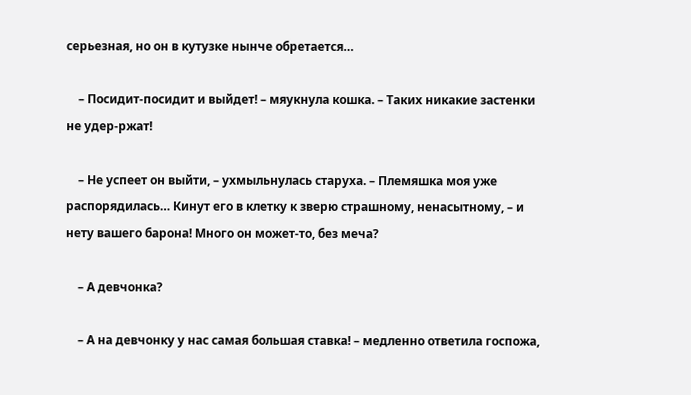серьезная, но он в кутузке нынче обретается…

    – Посидит-посидит и выйдет! – мяукнула кошка. – Таких никакие застенки не удер-ржат!

    – Не успеет он выйти, – ухмыльнулась старуха. – Племяшка моя уже распорядилась… Кинут его в клетку к зверю страшному, ненасытному, – и нету вашего барона! Много он может-то, без меча?

    – А девчонка?

    – А на девчонку у нас самая большая ставка! – медленно ответила госпожа,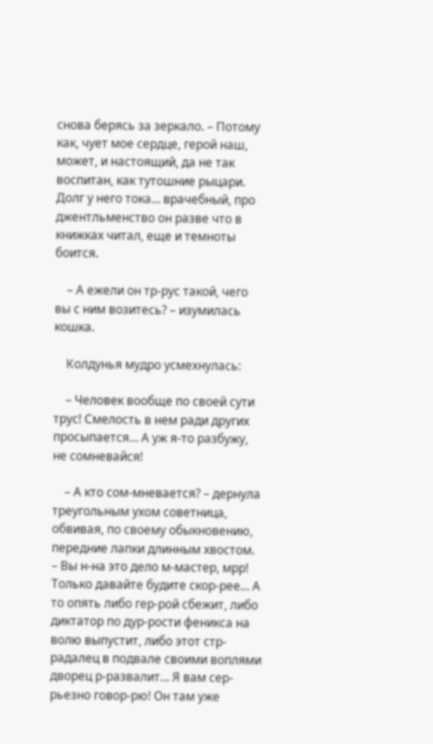снова берясь за зеркало. – Потому как, чует мое сердце, герой наш, может, и настоящий, да не так воспитан, как тутошние рыцари. Долг у него тока… врачебный, про джентльменство он разве что в книжках читал, еще и темноты боится.

    – А ежели он тр-рус такой, чего вы с ним возитесь? – изумилась кошка.

    Колдунья мудро усмехнулась:

    – Человек вообще по своей сути трус! Смелость в нем ради других просыпается… А уж я-то разбужу, не сомневайся!

    – А кто сом-мневается? – дернула треугольным ухом советница, обвивая, по своему обыкновению, передние лапки длинным хвостом. – Вы н-на это дело м-мастер, мрр! Только давайте будите скор-рее… А то опять либо гер-рой сбежит, либо диктатор по дур-рости феникса на волю выпустит, либо этот стр-радалец в подвале своими воплями дворец р-развалит… Я вам сер-рьезно говор-рю! Он там уже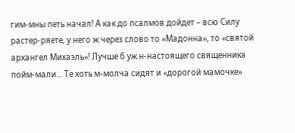гим-мны петь начал! А как до псалмов дойдет – всю Силу растер-ряете, у него ж через слово то «Мадонна», то «святой архангел Михаэль»! Лучше б уж н-настоящего священника пойм-мали… Те хоть м-молча сидят и «дорогой мамочке»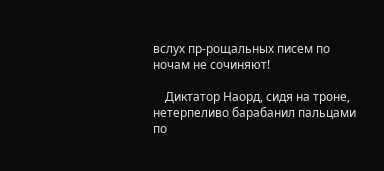вслух пр-рощальных писем по ночам не сочиняют!

    Диктатор Наорд, сидя на троне, нетерпеливо барабанил пальцами по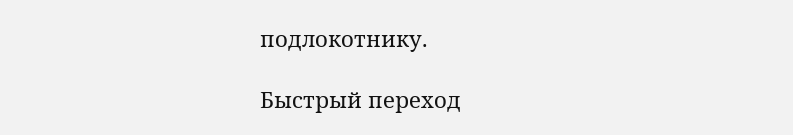подлокотнику.

Быстрый переход